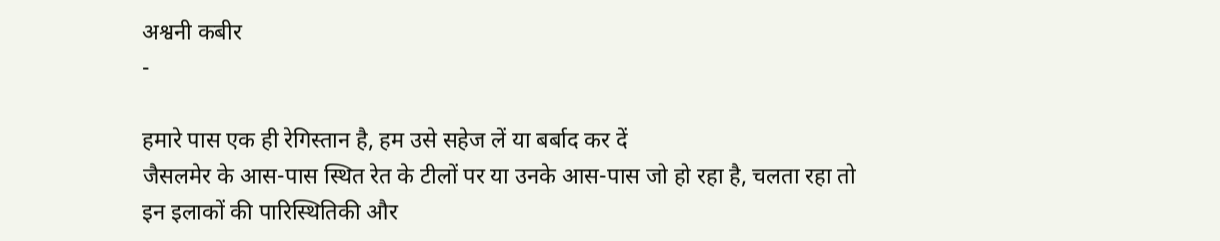अश्वनी कबीर
-

हमारे पास एक ही रेगिस्तान है, हम उसे सहेज लें या बर्बाद कर दें
जैसलमेर के आस-पास स्थित रेत के टीलों पर या उनके आस-पास जो हो रहा है, चलता रहा तो इन इलाकों की पारिस्थितिकी और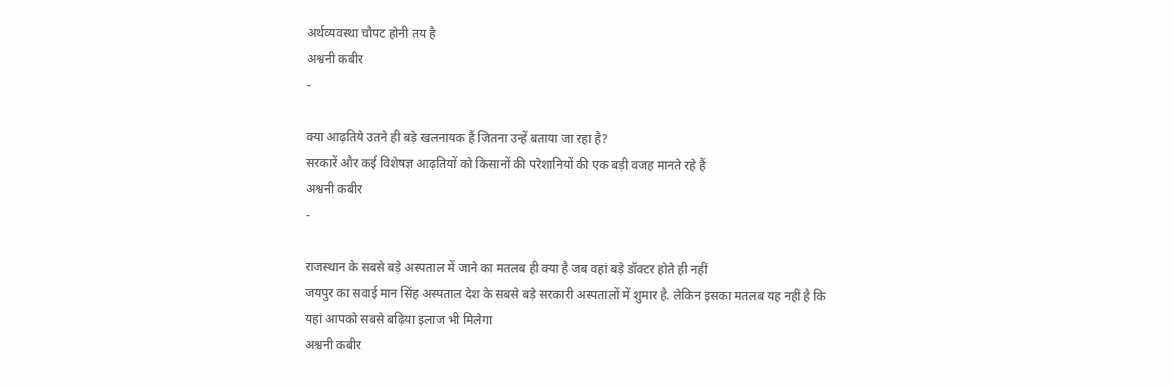अर्थव्यवस्था चौपट होनी तय है
अश्वनी कबीर
-

क्या आढ़तिये उतने ही बड़े खलनायक हैं जितना उन्हें बताया जा रहा है?
सरकारें और कई विशेषज्ञ आढ़तियों को किसानों की परेशानियों की एक बड़ी वजह मानते रहे हैं
अश्वनी कबीर
-

राजस्थान के सबसे बड़े अस्पताल में जाने का मतलब ही क्या है जब वहां बड़े डॉक्टर होते ही नहीं
जयपुर का सवाई मान सिंह अस्पताल देश के सबसे बड़े सरकारी अस्पतालों में शुमार है. लेकिन इसका मतलब यह नहीं है कि यहां आपको सबसे बढ़िया इलाज भी मिलेगा
अश्वनी कबीर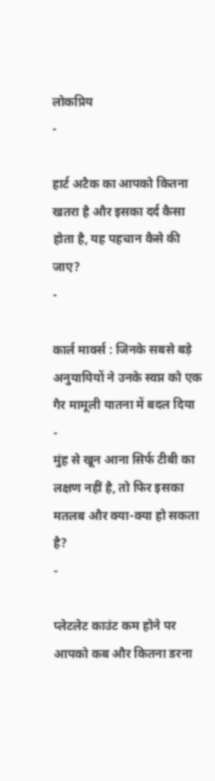लोकप्रिय
-

हार्ट अटैक का आपको कितना खतरा है और इसका दर्द कैसा होता है, यह पहचान कैसे की जाए?
-

कार्ल मार्क्स : जिनके सबसे बड़े अनुयायियों ने उनके स्वप्न को एक गैर मामूली यातना में बदल दिया
-
मुंह से खून आना सिर्फ टीबी का लक्षण नहीं है, तो फिर इसका मतलब और क्या-क्या हो सकता है?
-

प्लेटलेट काउंट कम होने पर आपको कब और कितना डरना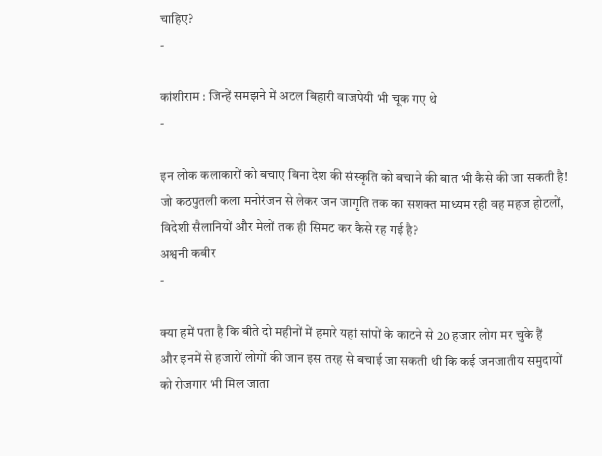चाहिए?
-

कांशीराम : जिन्हें समझने में अटल बिहारी वाजपेयी भी चूक गए थे
-

इन लोक कलाकारों को बचाए बिना देश की संस्कृति को बचाने की बात भी कैसे की जा सकती है!
जो कठपुतली कला मनोरंजन से लेकर जन जागृति तक का सशक्त माध्यम रही वह महज होटलों, विदेशी सैलानियों और मेलों तक ही सिमट कर कैसे रह गई है?
अश्वनी कबीर
-

क्या हमें पता है कि बीते दो महीनों में हमारे यहां सांपों के काटने से 20 हजार लोग मर चुके हैं
और इनमें से हजारों लोगों की जान इस तरह से बचाई जा सकती थी कि कई जनजातीय समुदायों को रोजगार भी मिल जाता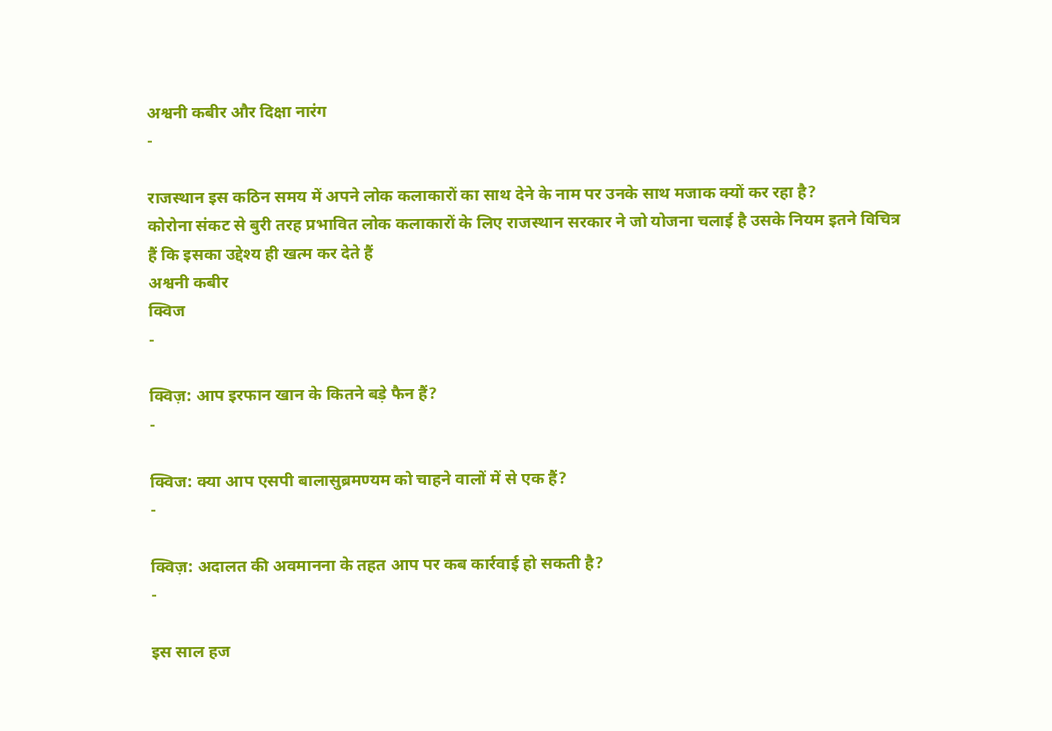अश्वनी कबीर और दिक्षा नारंग
-

राजस्थान इस कठिन समय में अपने लोक कलाकारों का साथ देने के नाम पर उनके साथ मजाक क्यों कर रहा है?
कोरोना संकट से बुरी तरह प्रभावित लोक कलाकारों के लिए राजस्थान सरकार ने जो योजना चलाई है उसके नियम इतने विचित्र हैं कि इसका उद्देश्य ही खत्म कर देते हैं
अश्वनी कबीर
क्विज
-

क्विज़: आप इरफान खान के कितने बड़े फैन हैं?
-

क्विज: क्या आप एसपी बालासुब्रमण्यम को चाहने वालों में से एक हैं?
-

क्विज़: अदालत की अवमानना के तहत आप पर कब कार्रवाई हो सकती है?
-

इस साल हज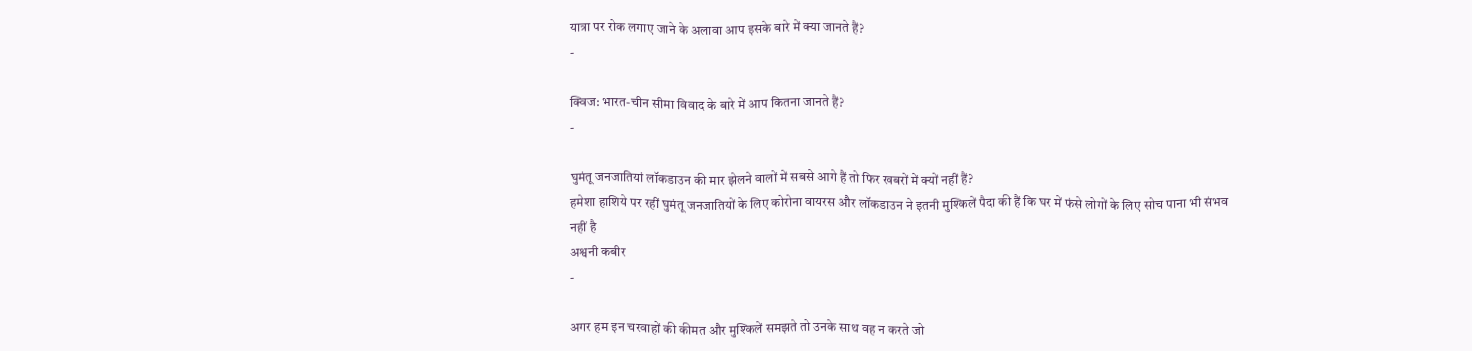यात्रा पर रोक लगाए जाने के अलावा आप इसके बारे में क्या जानते हैं?
-

क्विज: भारत-चीन सीमा विवाद के बारे में आप कितना जानते हैं?
-

घुमंतू जनजातियां लॉकडाउन की मार झेलने वालों में सबसे आगे हैं तो फिर खबरों में क्यों नहीं हैं?
हमेशा हाशिये पर रहीं घुमंतू जनजातियों के लिए कोरोना वायरस और लॉकडाउन ने इतनी मुश्किलें पैदा की हैं कि घर में फंसे लोगों के लिए सोच पाना भी संभव नहीं है
अश्वनी कबीर
-

अगर हम इन चरवाहों की कीमत और मुश्किलें समझते तो उनके साथ वह न करते जो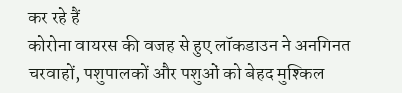कर रहे हैं
कोरोना वायरस की वजह से हुए लॉकडाउन ने अनगिनत चरवाहों, पशुपालकों और पशुओं को बेहद मुश्किल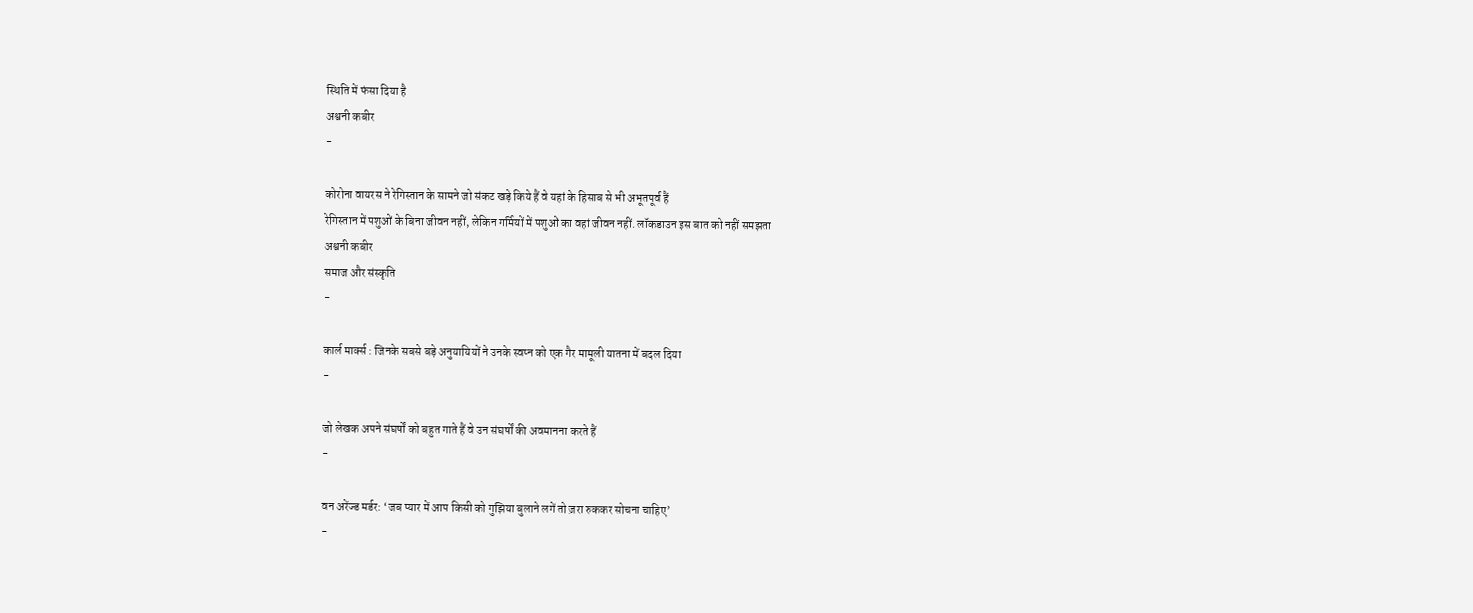स्थिति में फंसा दिया है
अश्वनी कबीर
-

कोरोना वायरस ने रेगिस्तान के सामने जो संकट खड़े किये हैं वे यहां के हिसाब से भी अभूतपूर्व हैं
रेगिस्तान में पशुओं के बिना जीवन नहीं, लेकिन गर्मियों में पशुओं का वहां जीवन नहीं. लॉकडाउन इस बात को नहीं समझता
अश्वनी कबीर
समाज और संस्कृति
-

कार्ल मार्क्स : जिनके सबसे बड़े अनुयायियों ने उनके स्वप्न को एक गैर मामूली यातना में बदल दिया
-

जो लेखक अपने संघर्षों को बहुत गाते हैं वे उन संघर्षों की अवमानना करते हैं
-

वन अरेंज्ड मर्डर: ‘जब प्यार में आप किसी को गुझिया बुलाने लगें तो ज़रा रुककर सोचना चाहिए’
-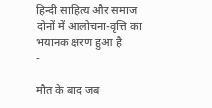हिन्दी साहित्य और समाज दोनों में आलोचना-वृत्ति का भयानक क्षरण हुआ है
-

मौत के बाद जब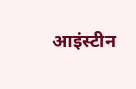आइंस्टीन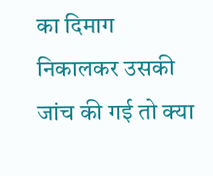का दिमाग निकालकर उसकी जांच की गई तो क्या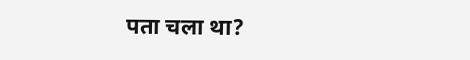पता चला था?